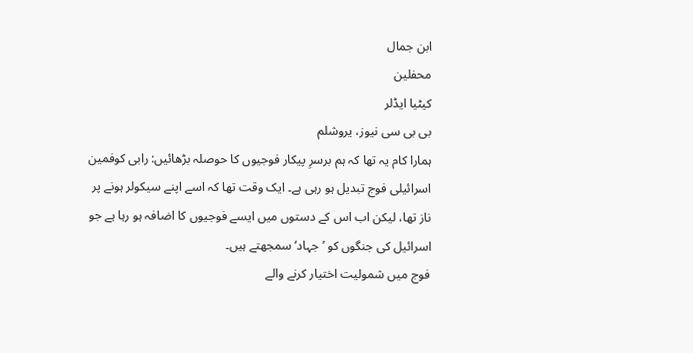ابن جمال
محفلین
کیٹیا ایڈلر
بی بی سی نیوز، یروشلم
ہمارا کام یہ تھا کہ ہم برسرِ پیکار فوجیوں کا حوصلہ بڑھائیں: رابی کوفمین
اسرائیلی فوج تبدیل ہو رہی ہے۔ ایک وقت تھا کہ اسے اپنے سیکولر ہونے پر ناز تھا، لیکن اب اس کے دستوں میں ایسے فوجیوں کا اضافہ ہو رہا ہے جو اسرائیل کی جنگوں کو ’جہاد‘ سمجھتے ہیں۔
فوج میں شمولیت اختیار کرنے والے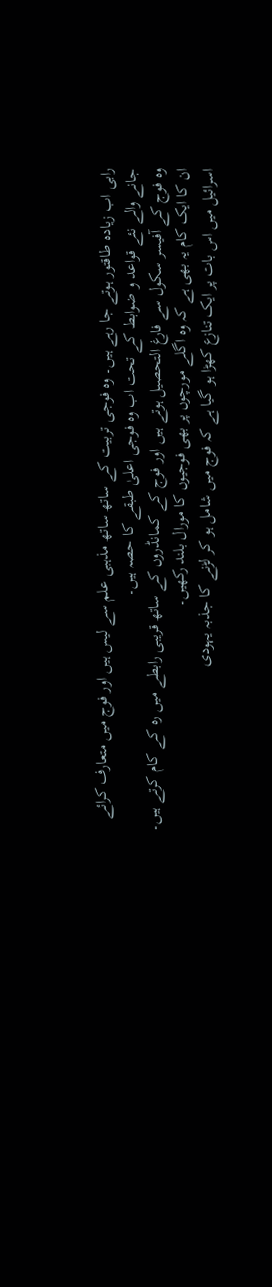رابی اب زیادہ طاقتور ہوتے جا رہے ہیں۔ وہ فوجی تربیت کے ساتھ ساتھ مذہبی علم سے لیس ہیں اور فوج میں متعارف کرائے جانے والے نئے قواعد و ضوابط کے تحت اب وہ فوجی اعلیٰ طبقے کا حصہ ہیں۔
وہ فوج کے آفیسر سکول سے فارغ التحصیل ہوتے ہیں اور فوج کے کمانڈروں کے ساتھ قریبی رابطے میں رہ کے کام کرتے ہیں۔ ان کا ایک کام یہ بھی ہے کہ وہ اگلے مورچوں پر بھی فوجیوں کا مورال بلند رکھیں۔
اسرائیل میں اس بات پر ایک تنازع کھڑا ہو گیا ہے کہ فوج میں شامل ہو کر لڑنے کا جذبہ یہودی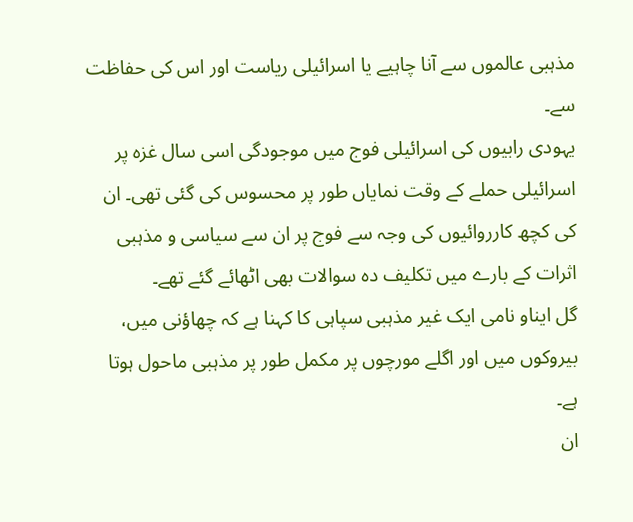مذہبی عالموں سے آنا چاہیے یا اسرائیلی ریاست اور اس کی حفاظت سے۔
یہودی رابیوں کی اسرائیلی فوج میں موجودگی اسی سال غزہ پر اسرائیلی حملے کے وقت نمایاں طور پر محسوس کی گئی تھی۔ ان کی کچھ کارروائیوں کی وجہ سے فوج پر ان سے سیاسی و مذہبی اثرات کے بارے میں تکلیف دہ سوالات بھی اٹھائے گئے تھے۔
گل ایناو نامی ایک غیر مذہبی سپاہی کا کہنا ہے کہ چھاؤنی میں، بیروکوں میں اور اگلے مورچوں پر مکمل طور پر مذہبی ماحول ہوتا ہے۔
ان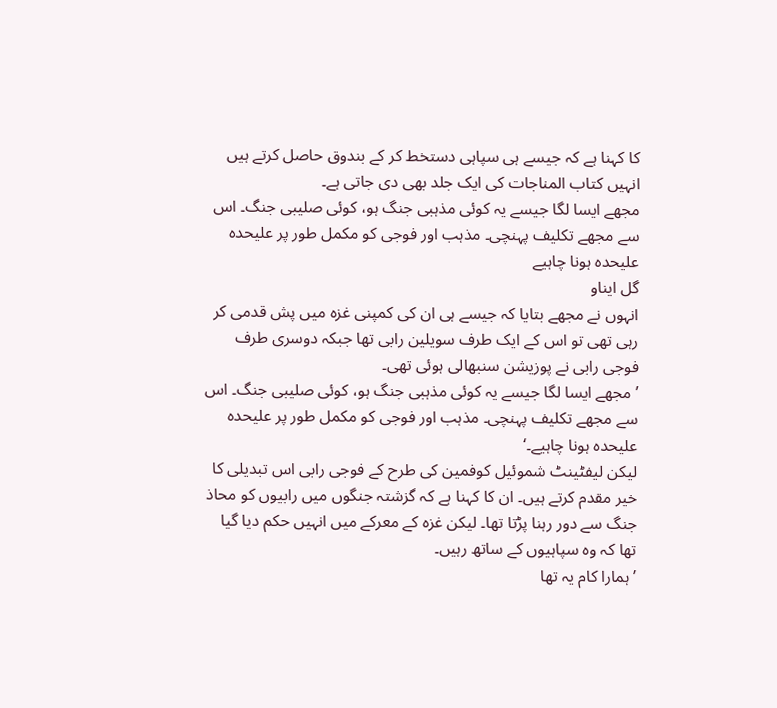کا کہنا ہے کہ جیسے ہی سپاہی دستخط کر کے بندوق حاصل کرتے ہیں انہیں کتاب المناجات کی ایک جلد بھی دی جاتی ہے۔
مجھے ایسا لگا جیسے یہ کوئی مذہبی جنگ ہو، کوئی صلیبی جنگ۔ اس سے مجھے تکلیف پہنچی۔ مذہب اور فوجی کو مکمل طور پر علیحدہ علیحدہ ہونا چاہیے
گل ایناو
انہوں نے مجھے بتایا کہ جیسے ہی ان کی کمپنی غزہ میں پش قدمی کر رہی تھی تو اس کے ایک طرف سویلین رابی تھا جبکہ دوسری طرف فوجی رابی نے پوزیشن سنبھالی ہوئی تھی۔
’مجھے ایسا لگا جیسے یہ کوئی مذہبی جنگ ہو، کوئی صلیبی جنگ۔ اس سے مجھے تکلیف پہنچی۔ مذہب اور فوجی کو مکمل طور پر علیحدہ علیحدہ ہونا چاہیے۔‘
لیکن لیفٹینٹ شموئیل کوفمین کی طرح کے فوجی رابی اس تبدیلی کا خیر مقدم کرتے ہیں۔ ان کا کہنا ہے کہ گزشتہ جنگوں میں رابیوں کو محاذ جنگ سے دور رہنا پڑتا تھا۔ لیکن غزہ کے معرکے میں انہیں حکم دیا گیا تھا کہ وہ سپاہیوں کے ساتھ رہیں۔
’ہمارا کام یہ تھا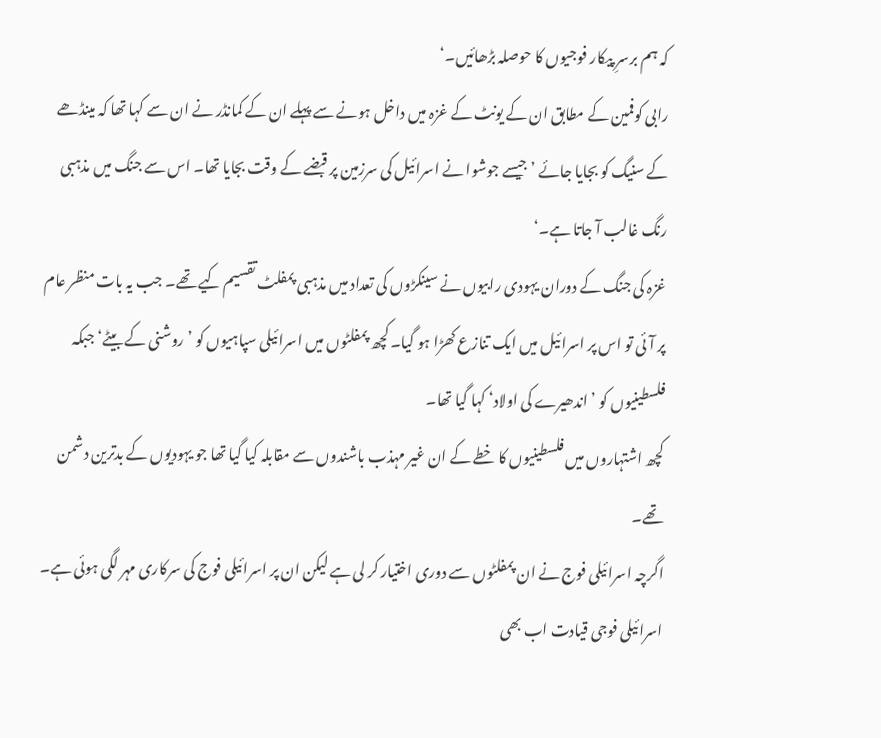کہ ہم برسرِ پیکار فوجیوں کا حوصلہ بڑھائیں۔‘
رابی کوفمین کے مطابق ان کے یونٹ کے غزہ میں داخل ہونے سے پہلے ان کے کمانڈر نے ان سے کہا تھا کہ مینڈھے کے سنیگ کو بجایا جائے ’جیسے جوشوا نے اسرائیل کی سرزمین پر قبضے کے وقت بجایا تھا۔ اس سے جنگ میں مذہبی رنگ غالب آ جاتا ہے۔‘
غزہ کی جنگ کے دوران یہودی رابیوں نے سینکڑوں کی تعداد میں مذہبی پمفلٹ تقسیم کیے تھے۔ جب یہ بات منظر عام پر آئی تو اس پر اسرائیل میں ایک تنازع کھڑا ہو گیا۔ کچھ پمفلٹوں میں اسرائیلی سپاہیوں کو ’روشنی کے بیٹے‘ جبکہ فلسطینیوں کو ’اندھیرے کی اولاد‘ کہا گیا تھا۔
کچھ اشتہاروں میں فلسطینیوں کا خطے کے ان غیر مہذب باشندوں سے مقابلہ کیا گیا تھا جو یہودیوں کے بدترین دشمن تھے۔
اگرچہ اسرائیلی فوج نے ان پمفلٹوں سے دوری اختیار کر لی ہے لیکن ان پر اسرائیلی فوج کی سرکاری مہر لگی ہوئی ہے۔ اسرائیلی فوجی قیادت اب بھی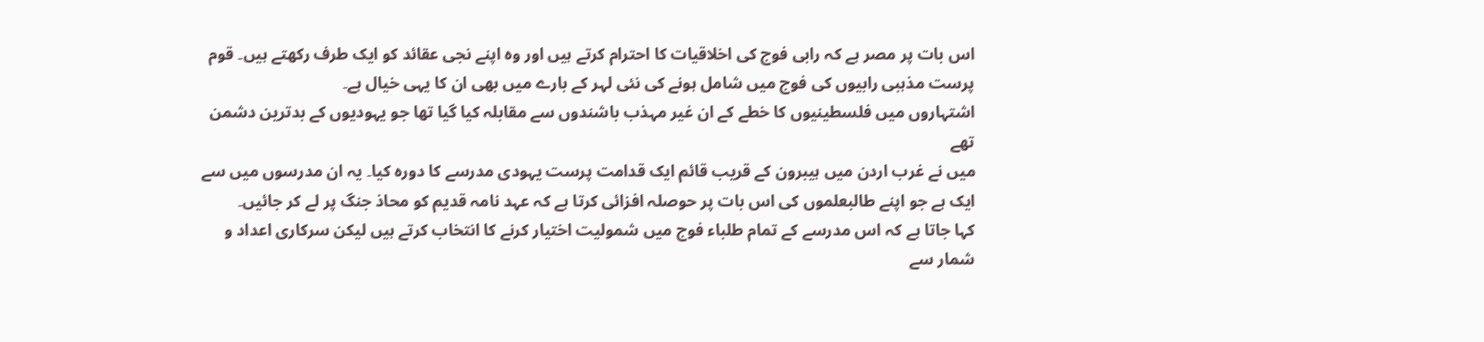اس بات پر مصر ہے کہ رابی فوج کی اخلاقیات کا احترام کرتے ہیں اور وہ اپنے نجی عقائد کو ایک طرف رکھتے ہیں۔ قوم پرست مذہبی رابیوں کی فوج میں شامل ہونے کی نئی لہر کے بارے میں بھی ان کا یہی خیال ہے۔
اشتہاروں میں فلسطینیوں کا خطے کے ان غیر مہذب باشندوں سے مقابلہ کیا گیا تھا جو یہودیوں کے بدترین دشمن تھے
میں نے غرب اردن میں ہیبرون کے قریب قائم ایک قدامت پرست یہودی مدرسے کا دورہ کیا۔ یہ ان مدرسوں میں سے ایک ہے جو اپنے طالبعلموں کی اس بات پر حوصلہ افزائی کرتا ہے کہ عہد نامہ قدیم کو محاذ جنگ پر لے کر جائیں۔
کہا جاتا ہے کہ اس مدرسے کے تمام طلباء فوج میں شمولیت اختیار کرنے کا انتخاب کرتے ہیں لیکن سرکاری اعداد و شمار سے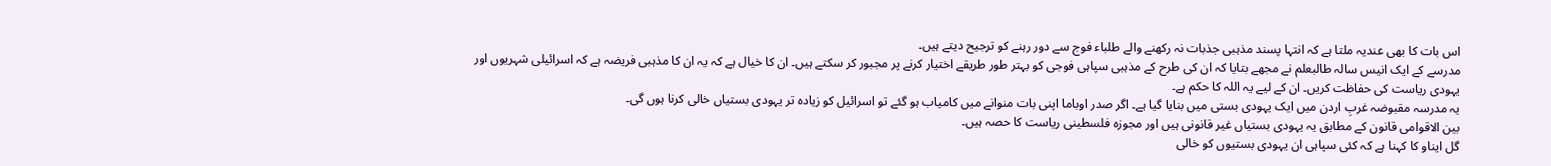اس بات کا بھی عندیہ ملتا ہے کہ انتہا پسند مذہبی جذبات نہ رکھنے والے طلباء فوج سے دور رہنے کو ترجیح دیتے ہیں۔
مدرسے کے ایک انیس سالہ طالبعلم نے مجھے بتایا کہ ان کی طرح کے مذہبی سپاہی فوجی کو بہتر طور طریقے اختیار کرنے پر مجبور کر سکتے ہیں۔ ان کا خیال ہے کہ یہ ان کا مذہبی فریضہ ہے کہ اسرائیلی شہریوں اور یہودی ریاست کی حفاظت کریں۔ ان کے لیے یہ اللہ کا حکم ہے۔
یہ مدرسہ مقبوضہ غربِ اردن میں ایک یہودی بستی میں بنایا گیا ہے۔ اگر صدر اوباما اپنی بات منوانے میں کامیاب ہو گئے تو اسرائیل کو زیادہ تر یہودی بستیاں خالی کرنا ہوں گی۔
بین الاقوامی قانون کے مطابق یہ یہودی بستیاں غیر قانونی ہیں اور مجوزہ فلسطینی ریاست کا حصہ ہیں۔
گل ایناو کا کہنا ہے کہ کئی سپاہی ان یہودی بستیوں کو خالی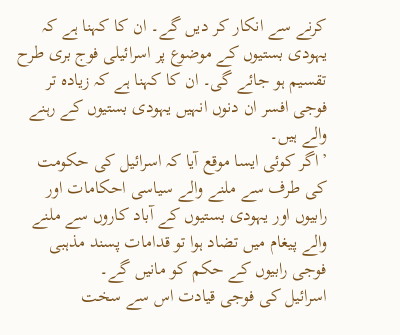کرنے سے انکار کر دیں گے۔ ان کا کہنا ہے کہ یہودی بستیوں کے موضوع پر اسرائیلی فوج بری طرح تقسیم ہو جائے گی۔ ان کا کہنا ہے کہ زیادہ تر فوجی افسر ان دنوں انہیں یہودی بستیوں کے رہنے والے ہیں۔
’اگر کوئی ایسا موقع آیا کہ اسرائیل کی حکومت کی طرف سے ملنے والے سیاسی احکامات اور رابیوں اور یہودی بستیوں کے آباد کاروں سے ملنے والے پیغام میں تضاد ہوا تو قدامات پسند مذہبی فوجی رابیوں کے حکم کو مانیں گے۔
اسرائیل کی فوجی قیادت اس سے سخت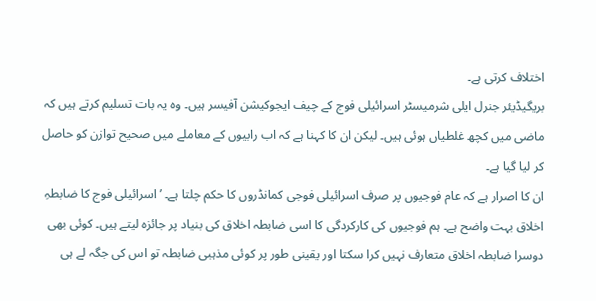اختلاف کرتی ہے۔
بریگیڈیئر جنرل ایلی شرمیسٹر اسرائیلی فوج کے چیف ایجوکیشن آفیسر ہیں۔ وہ یہ بات تسلیم کرتے ہیں کہ ماضی میں کچھ غلطیاں ہوئی ہیں۔ لیکن ان کا کہنا ہے کہ اب رابیوں کے معاملے میں صحیح توازن کو حاصل کر لیا گیا ہے۔
ان کا اصرار ہے کہ عام فوجیوں پر صرف اسرائیلی فوجی کمانڈروں کا حکم چلتا ہے۔ ’اسرائیلی فوج کا ضابطہِ اخلاق بہت واضح ہے۔ ہم فوجیوں کی کارکردگی کا اسی ضابطہ اخلاق کی بنیاد پر جائزہ لیتے ہیں۔ کوئی بھی دوسرا ضابطہ اخلاق متعارف نہیں کرا سکتا اور یقینی طور پر کوئی مذہبی ضابطہ تو اس کی جگہ لے ہی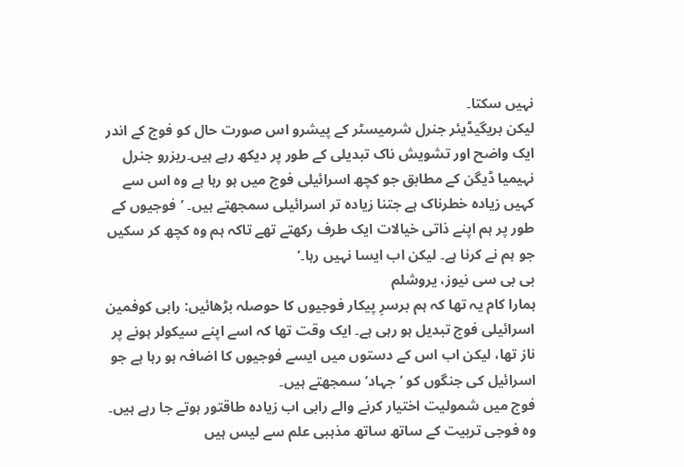نہیں سکتا۔
لیکن بریگیڈیئر جنرل شرمیسٹر کے پیشرو اس صورت حال کو فوج کے اندر ایک واضح اور تشویش ناک تبدیلی کے طور پر دیکھ رہے ہیں۔ریزرو جنرل نہیمیا ڈیگن کے مطابق جو کچھ اسرائیلی فوج میں ہو رہا ہے وہ اس سے کہیں زیادہ خطرناک ہے جتنا زیادہ تر اسرائیلی سمجھتے ہیں۔ ’فوجیوں کے طور پر ہم اپنے ذاتی خیالات ایک طرف رکھتے تھے تاکہ ہم وہ کچھ کر سکیں جو ہم نے کرنا ہے۔ لیکن اب ایسا نہیں رہا۔‘
بی بی سی نیوز، یروشلم
ہمارا کام یہ تھا کہ ہم برسرِ پیکار فوجیوں کا حوصلہ بڑھائیں: رابی کوفمین
اسرائیلی فوج تبدیل ہو رہی ہے۔ ایک وقت تھا کہ اسے اپنے سیکولر ہونے پر ناز تھا، لیکن اب اس کے دستوں میں ایسے فوجیوں کا اضافہ ہو رہا ہے جو اسرائیل کی جنگوں کو ’جہاد‘ سمجھتے ہیں۔
فوج میں شمولیت اختیار کرنے والے رابی اب زیادہ طاقتور ہوتے جا رہے ہیں۔ وہ فوجی تربیت کے ساتھ ساتھ مذہبی علم سے لیس ہیں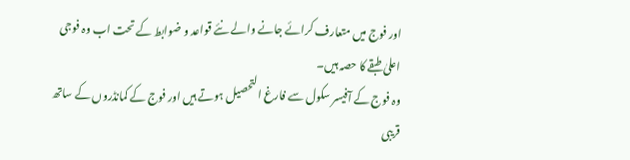اور فوج میں متعارف کرائے جانے والے نئے قواعد و ضوابط کے تحت اب وہ فوجی اعلیٰ طبقے کا حصہ ہیں۔
وہ فوج کے آفیسر سکول سے فارغ التحصیل ہوتے ہیں اور فوج کے کمانڈروں کے ساتھ قریبی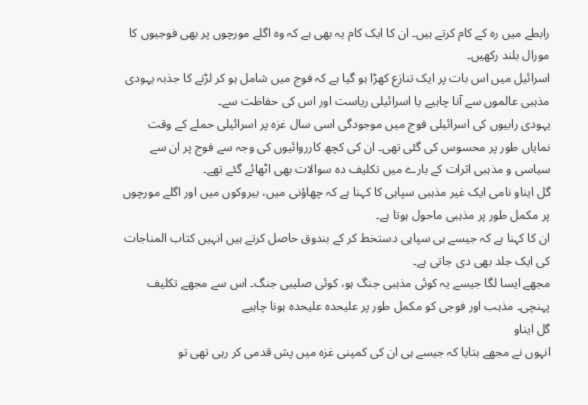رابطے میں رہ کے کام کرتے ہیں۔ ان کا ایک کام یہ بھی ہے کہ وہ اگلے مورچوں پر بھی فوجیوں کا مورال بلند رکھیں۔
اسرائیل میں اس بات پر ایک تنازع کھڑا ہو گیا ہے کہ فوج میں شامل ہو کر لڑنے کا جذبہ یہودی مذہبی عالموں سے آنا چاہیے یا اسرائیلی ریاست اور اس کی حفاظت سے۔
یہودی رابیوں کی اسرائیلی فوج میں موجودگی اسی سال غزہ پر اسرائیلی حملے کے وقت نمایاں طور پر محسوس کی گئی تھی۔ ان کی کچھ کارروائیوں کی وجہ سے فوج پر ان سے سیاسی و مذہبی اثرات کے بارے میں تکلیف دہ سوالات بھی اٹھائے گئے تھے۔
گل ایناو نامی ایک غیر مذہبی سپاہی کا کہنا ہے کہ چھاؤنی میں، بیروکوں میں اور اگلے مورچوں پر مکمل طور پر مذہبی ماحول ہوتا ہے۔
ان کا کہنا ہے کہ جیسے ہی سپاہی دستخط کر کے بندوق حاصل کرتے ہیں انہیں کتاب المناجات کی ایک جلد بھی دی جاتی ہے۔
مجھے ایسا لگا جیسے یہ کوئی مذہبی جنگ ہو، کوئی صلیبی جنگ۔ اس سے مجھے تکلیف پہنچی۔ مذہب اور فوجی کو مکمل طور پر علیحدہ علیحدہ ہونا چاہیے
گل ایناو
انہوں نے مجھے بتایا کہ جیسے ہی ان کی کمپنی غزہ میں پش قدمی کر رہی تھی تو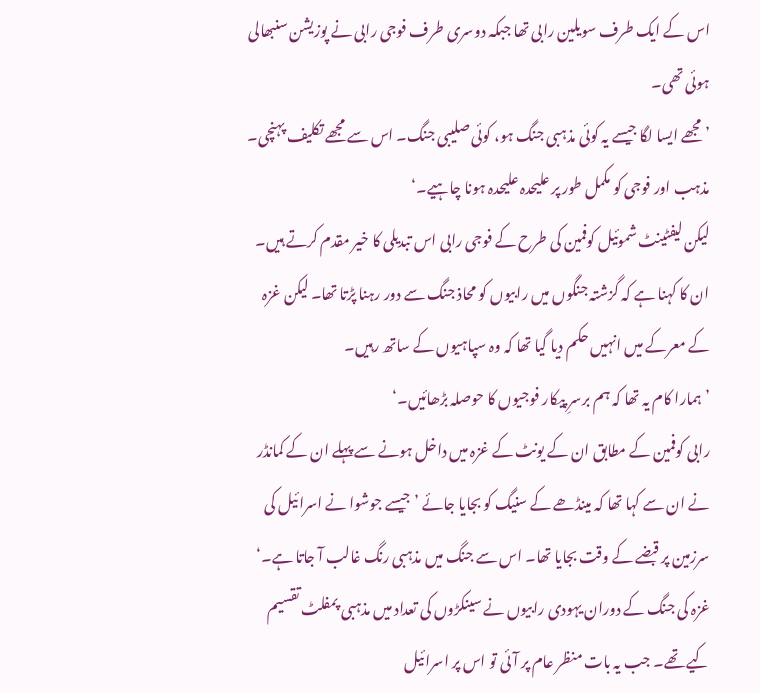اس کے ایک طرف سویلین رابی تھا جبکہ دوسری طرف فوجی رابی نے پوزیشن سنبھالی ہوئی تھی۔
’مجھے ایسا لگا جیسے یہ کوئی مذہبی جنگ ہو، کوئی صلیبی جنگ۔ اس سے مجھے تکلیف پہنچی۔ مذہب اور فوجی کو مکمل طور پر علیحدہ علیحدہ ہونا چاہیے۔‘
لیکن لیفٹینٹ شموئیل کوفمین کی طرح کے فوجی رابی اس تبدیلی کا خیر مقدم کرتے ہیں۔ ان کا کہنا ہے کہ گزشتہ جنگوں میں رابیوں کو محاذ جنگ سے دور رہنا پڑتا تھا۔ لیکن غزہ کے معرکے میں انہیں حکم دیا گیا تھا کہ وہ سپاہیوں کے ساتھ رہیں۔
’ہمارا کام یہ تھا کہ ہم برسرِ پیکار فوجیوں کا حوصلہ بڑھائیں۔‘
رابی کوفمین کے مطابق ان کے یونٹ کے غزہ میں داخل ہونے سے پہلے ان کے کمانڈر نے ان سے کہا تھا کہ مینڈھے کے سنیگ کو بجایا جائے ’جیسے جوشوا نے اسرائیل کی سرزمین پر قبضے کے وقت بجایا تھا۔ اس سے جنگ میں مذہبی رنگ غالب آ جاتا ہے۔‘
غزہ کی جنگ کے دوران یہودی رابیوں نے سینکڑوں کی تعداد میں مذہبی پمفلٹ تقسیم کیے تھے۔ جب یہ بات منظر عام پر آئی تو اس پر اسرائیل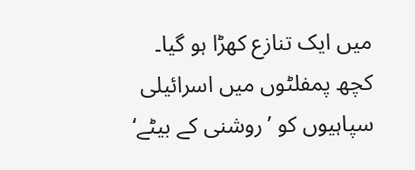میں ایک تنازع کھڑا ہو گیا۔ کچھ پمفلٹوں میں اسرائیلی سپاہیوں کو ’روشنی کے بیٹے‘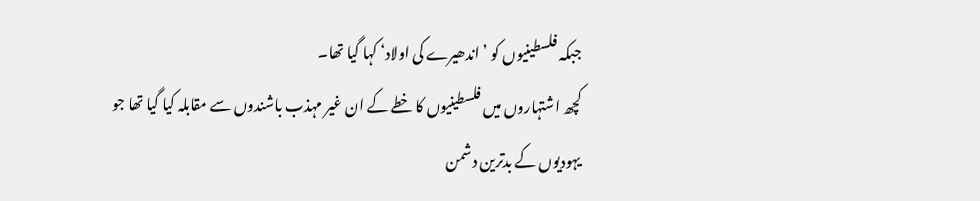جبکہ فلسطینیوں کو ’اندھیرے کی اولاد‘ کہا گیا تھا۔
کچھ اشتہاروں میں فلسطینیوں کا خطے کے ان غیر مہذب باشندوں سے مقابلہ کیا گیا تھا جو یہودیوں کے بدترین دشمن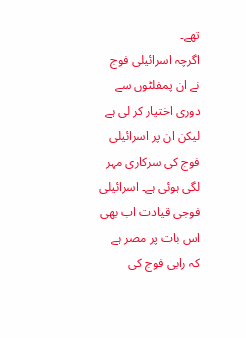تھے۔
اگرچہ اسرائیلی فوج نے ان پمفلٹوں سے دوری اختیار کر لی ہے لیکن ان پر اسرائیلی فوج کی سرکاری مہر لگی ہوئی ہے۔ اسرائیلی فوجی قیادت اب بھی اس بات پر مصر ہے کہ رابی فوج کی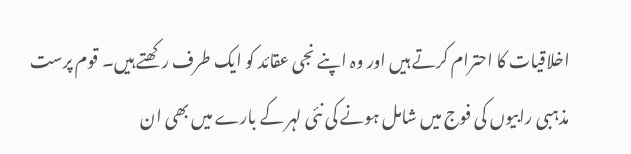اخلاقیات کا احترام کرتے ہیں اور وہ اپنے نجی عقائد کو ایک طرف رکھتے ہیں۔ قوم پرست مذہبی رابیوں کی فوج میں شامل ہونے کی نئی لہر کے بارے میں بھی ان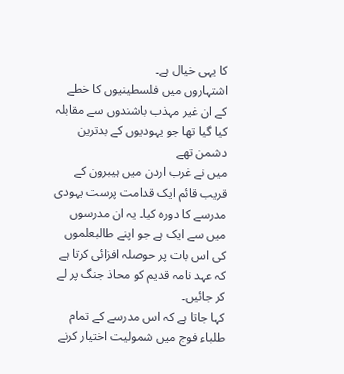کا یہی خیال ہے۔
اشتہاروں میں فلسطینیوں کا خطے کے ان غیر مہذب باشندوں سے مقابلہ کیا گیا تھا جو یہودیوں کے بدترین دشمن تھے
میں نے غرب اردن میں ہیبرون کے قریب قائم ایک قدامت پرست یہودی مدرسے کا دورہ کیا۔ یہ ان مدرسوں میں سے ایک ہے جو اپنے طالبعلموں کی اس بات پر حوصلہ افزائی کرتا ہے کہ عہد نامہ قدیم کو محاذ جنگ پر لے کر جائیں۔
کہا جاتا ہے کہ اس مدرسے کے تمام طلباء فوج میں شمولیت اختیار کرنے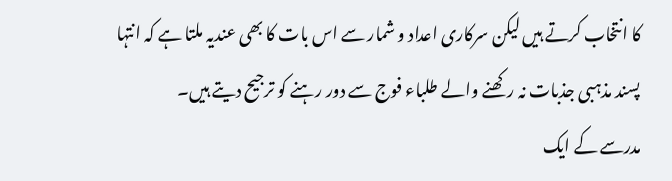کا انتخاب کرتے ہیں لیکن سرکاری اعداد و شمار سے اس بات کا بھی عندیہ ملتا ہے کہ انتہا پسند مذہبی جذبات نہ رکھنے والے طلباء فوج سے دور رہنے کو ترجیح دیتے ہیں۔
مدرسے کے ایک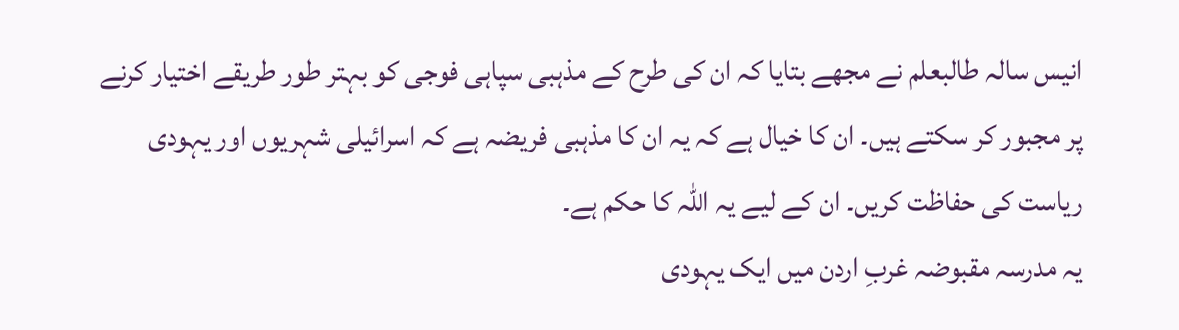انیس سالہ طالبعلم نے مجھے بتایا کہ ان کی طرح کے مذہبی سپاہی فوجی کو بہتر طور طریقے اختیار کرنے پر مجبور کر سکتے ہیں۔ ان کا خیال ہے کہ یہ ان کا مذہبی فریضہ ہے کہ اسرائیلی شہریوں اور یہودی ریاست کی حفاظت کریں۔ ان کے لیے یہ اللہ کا حکم ہے۔
یہ مدرسہ مقبوضہ غربِ اردن میں ایک یہودی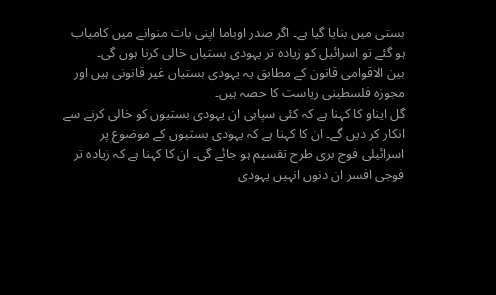بستی میں بنایا گیا ہے۔ اگر صدر اوباما اپنی بات منوانے میں کامیاب ہو گئے تو اسرائیل کو زیادہ تر یہودی بستیاں خالی کرنا ہوں گی۔
بین الاقوامی قانون کے مطابق یہ یہودی بستیاں غیر قانونی ہیں اور مجوزہ فلسطینی ریاست کا حصہ ہیں۔
گل ایناو کا کہنا ہے کہ کئی سپاہی ان یہودی بستیوں کو خالی کرنے سے انکار کر دیں گے۔ ان کا کہنا ہے کہ یہودی بستیوں کے موضوع پر اسرائیلی فوج بری طرح تقسیم ہو جائے گی۔ ان کا کہنا ہے کہ زیادہ تر فوجی افسر ان دنوں انہیں یہودی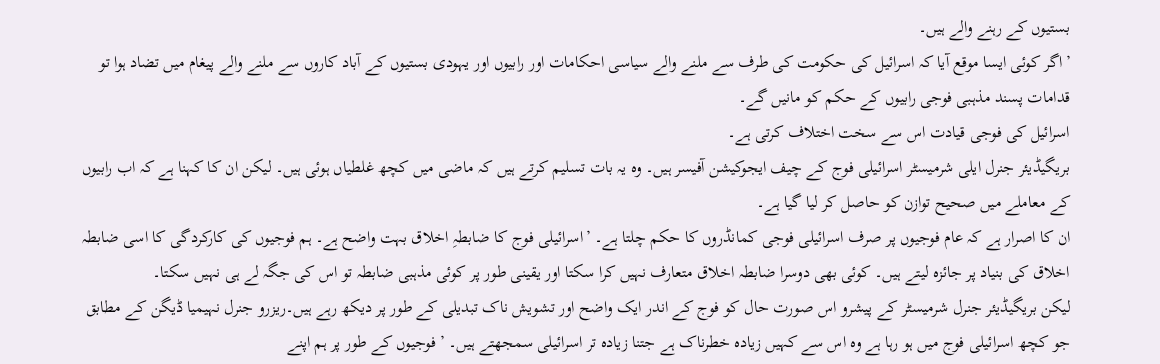بستیوں کے رہنے والے ہیں۔
’اگر کوئی ایسا موقع آیا کہ اسرائیل کی حکومت کی طرف سے ملنے والے سیاسی احکامات اور رابیوں اور یہودی بستیوں کے آباد کاروں سے ملنے والے پیغام میں تضاد ہوا تو قدامات پسند مذہبی فوجی رابیوں کے حکم کو مانیں گے۔
اسرائیل کی فوجی قیادت اس سے سخت اختلاف کرتی ہے۔
بریگیڈیئر جنرل ایلی شرمیسٹر اسرائیلی فوج کے چیف ایجوکیشن آفیسر ہیں۔ وہ یہ بات تسلیم کرتے ہیں کہ ماضی میں کچھ غلطیاں ہوئی ہیں۔ لیکن ان کا کہنا ہے کہ اب رابیوں کے معاملے میں صحیح توازن کو حاصل کر لیا گیا ہے۔
ان کا اصرار ہے کہ عام فوجیوں پر صرف اسرائیلی فوجی کمانڈروں کا حکم چلتا ہے۔ ’اسرائیلی فوج کا ضابطہِ اخلاق بہت واضح ہے۔ ہم فوجیوں کی کارکردگی کا اسی ضابطہ اخلاق کی بنیاد پر جائزہ لیتے ہیں۔ کوئی بھی دوسرا ضابطہ اخلاق متعارف نہیں کرا سکتا اور یقینی طور پر کوئی مذہبی ضابطہ تو اس کی جگہ لے ہی نہیں سکتا۔
لیکن بریگیڈیئر جنرل شرمیسٹر کے پیشرو اس صورت حال کو فوج کے اندر ایک واضح اور تشویش ناک تبدیلی کے طور پر دیکھ رہے ہیں۔ریزرو جنرل نہیمیا ڈیگن کے مطابق جو کچھ اسرائیلی فوج میں ہو رہا ہے وہ اس سے کہیں زیادہ خطرناک ہے جتنا زیادہ تر اسرائیلی سمجھتے ہیں۔ ’فوجیوں کے طور پر ہم اپنے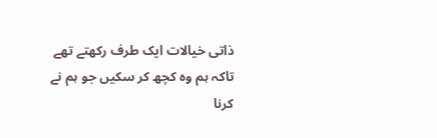ذاتی خیالات ایک طرف رکھتے تھے تاکہ ہم وہ کچھ کر سکیں جو ہم نے کرنا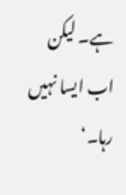ہے۔ لیکن اب ایسا نہیں رہا۔‘